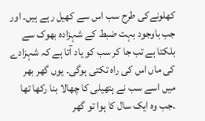کھلونےکی طرح سب اس سے کھیل رہے ہیں۔ اور جب باوجود بہت ضبط کے شہزادہ بھوک سے بلکتا ہے تب جا کر سب کو یاد آتا ہے کہ شہزادے کی ماں اس کی راہ تکتی ہوگی۔ یوں گھر بھر میں اسے سب نے ہتھیلی کا چھالا بنا رکھا تھا ۔جب وہ ایک سال کا ہوا تو گھر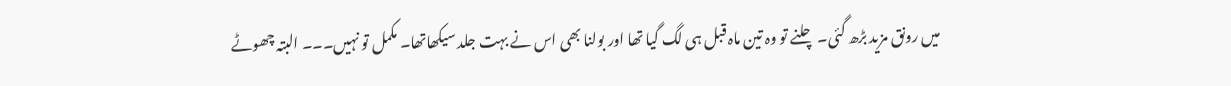میں رونق مزید بڑھ گئی۔ چلنے تو وہ تین ماہ قبل ہی لگ گیا تھا اور بولنا بھی اس نے بہت جلد سیکھاتھا۔ مکمل تو نہیں۔۔۔ البتہ چھوٹے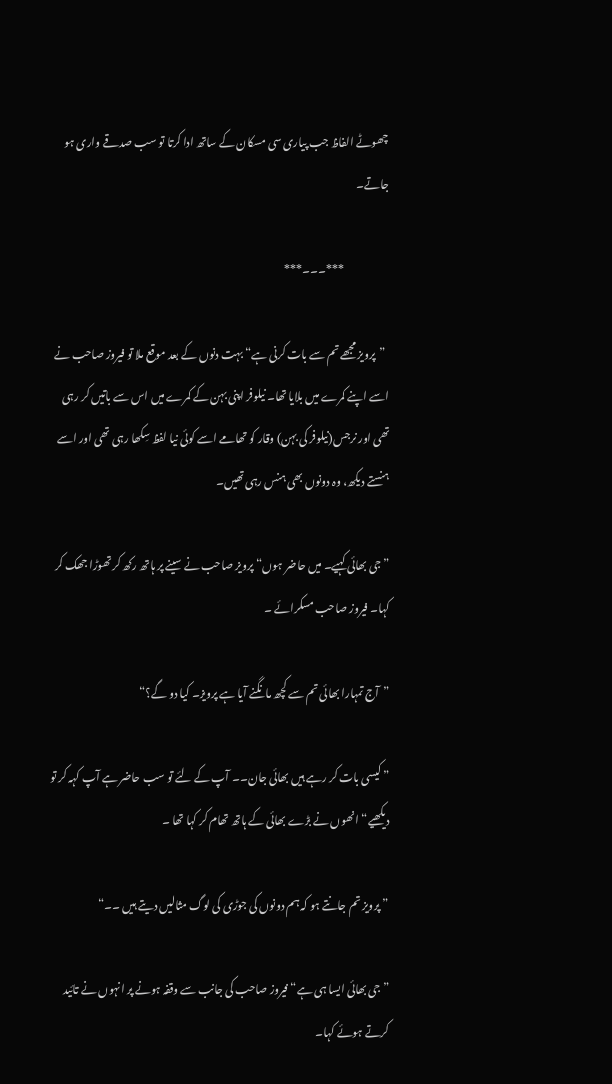چھوٹے الفاظ جب پیاری سی مسکان کے ساتھ ادا کرتا تو سب صدقے واری ہو جاتے۔

                     ***۔۔۔***

  ”پرویز مجھے تم سے بات کرنی ہے“ بہت دنوں کے بعد موقع ملا تو فیروز صاحب نے اسے اپنے کمرے میں بلایا تھا۔ نیلوفر اپنی بہن کے کمرے میں اس سے باتیں کر رہی تھی اور نرجس(نیلوفر کی بہن) وقار کو تھامے اسے کوئی نیا لفظ سِکھا رہی تھی اور اسے ہنستے دیکھ، وہ دونوں بھی ہنس رہی تھیں۔

” جی بھائی کہیے۔ میں حاضر ہوں“ پرویز صاحب نے سینے پر ہاتھ رکھ کر تھوڑا جھک کر کہا۔ فیروز صاحب مسکرائے ۔

”آج تمہارا بھائی تم سے کچھ مانگنے آیا ہے پرویز۔ کیا دو گے؟“

” کیسی بات کر رہے ہیں بھائی جان۔۔ آپ کے لئے تو سب حاضر ہے آپ کہہ کر تو دیکھیے“انھوں نے بڑے بھائی کے ہاتھ تھام کر کہا تھا ۔

” پرویز تم جانتے ہو کہ ہم دونوں کی جوڑی کی لوگ مثالیں دیتے ہیں ۔۔“

”جی بھائی ایسا ہی ہے“ فیروز صاحب کی جانب سے وقفہ ہونے پر انہوں نے تائید کرتے ہوئے کہا۔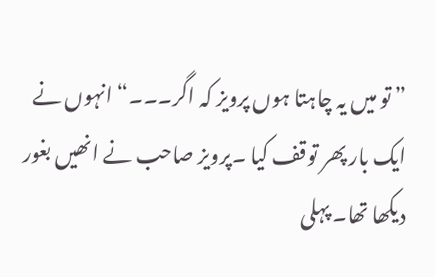” تو میں یہ چاہتا ہوں پرویز کہ اگر۔۔۔“ انہوں نے ایک بار پھر توقف کیا ۔پرویز صاحب نے انھیں بغور دیکھا تھا۔ پہلی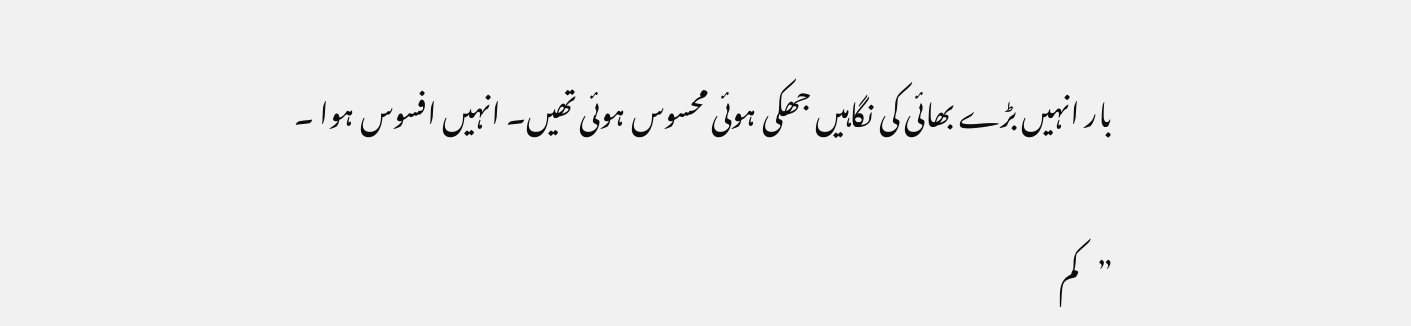بار انہیں بڑے بھائی کی نگاہیں جھکی ہوئی محسوس ہوئی تھیں۔ انہیں افسوس ہوا ۔

”کم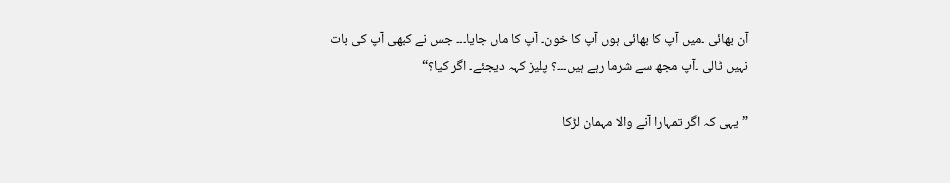آن بھائی ۔میں آپ کا بھائی ہوں آپ کا خون۔ آپ کا ماں جایا۔۔۔ جس نے کبھی آپ کی بات نہیں ٹالی ۔آپ مجھ سے شرما رہے ہیں۔۔۔؟ پلیز کہہ دیجئے۔ اگر کیا؟“

” یہی کہ اگر تمہارا آنے والا مہمان لڑکا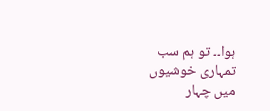ہوا۔۔ تو ہم سب تمہاری خوشیوں میں چہار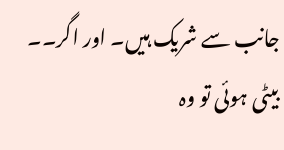جانب سے شریک ہیں۔ اور اگر۔۔ بیٹی ہوئی تو وہ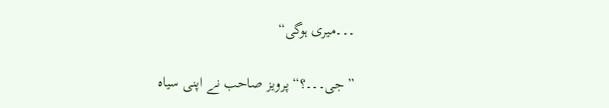۔۔۔میری ہوگی“

” جی۔۔۔؟“ پرویز صاحب نے اپنی سیاہ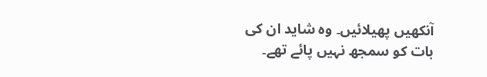آنکھیں پھیلائیں۔ وہ شاید ان کی بات کو سمجھ نہیں پائے تھے۔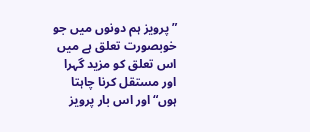” پرویز ہم دونوں میں جو خوبصورت تعلق ہے میں اس تعلق کو مزید گہرا اور مستقل کرنا چاہتا ہوں“ اور اس بار پرویز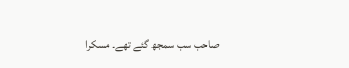صاحب سب سمجھ گئے تھے۔ مسکرا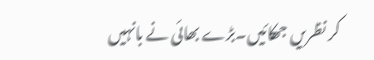کر نظریں جھکائیں۔بڑے بھائی نے بانہیں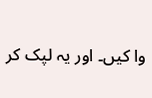وا کیں۔ اور یہ لپک کر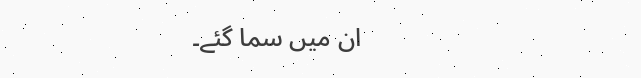ان میں سما گئے۔